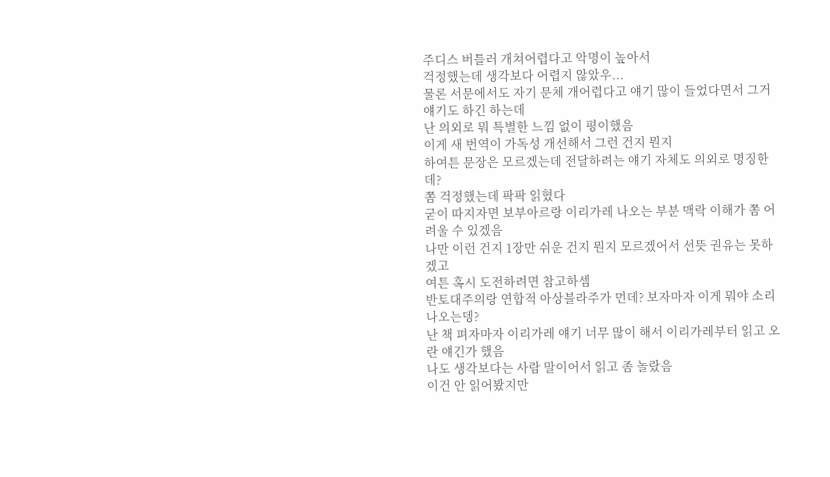주디스 버틀러 개쳐어렵다고 악명이 높아서
걱정했는데 생각보다 어렵지 않았우...
물론 서문에서도 자기 문체 개어렵다고 얘기 많이 들었다면서 그거 얘기도 하긴 하는데
난 의외로 뭐 특별한 느낌 없이 평이했음
이게 새 번역이 가독성 개선해서 그런 건지 뭔지
하여튼 문장은 모르겠는데 전달하려는 얘기 자체도 의외로 명징한데?
쫌 걱정했는데 팍팍 읽혔다
굳이 따지자면 보부아르랑 이리가레 나오는 부분 맥락 이해가 쫌 어려울 수 있겠음
나만 이런 건지 1장만 쉬운 건지 뭔지 모르겠어서 선뜻 권유는 못하겠고
여튼 혹시 도전하려면 참고하셈
반토대주의랑 연합적 아상블라주가 먼데? 보자마자 이게 뭐야 소리 나오는뎅?
난 책 펴자마자 이리가레 얘기 너무 많이 해서 이리가레부터 읽고 오란 얘긴가 했음
나도 생각보다는 사람 말이어서 읽고 좀 놀랐음
이건 안 읽어봤지만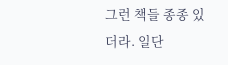그런 책들 종종 있더라. 일단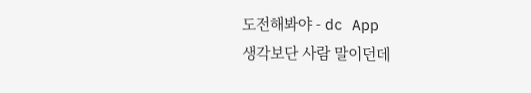도전해봐야 - dc App
생각보단 사람 말이던데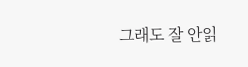그래도 잘 안읽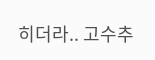히더라.. 고수추